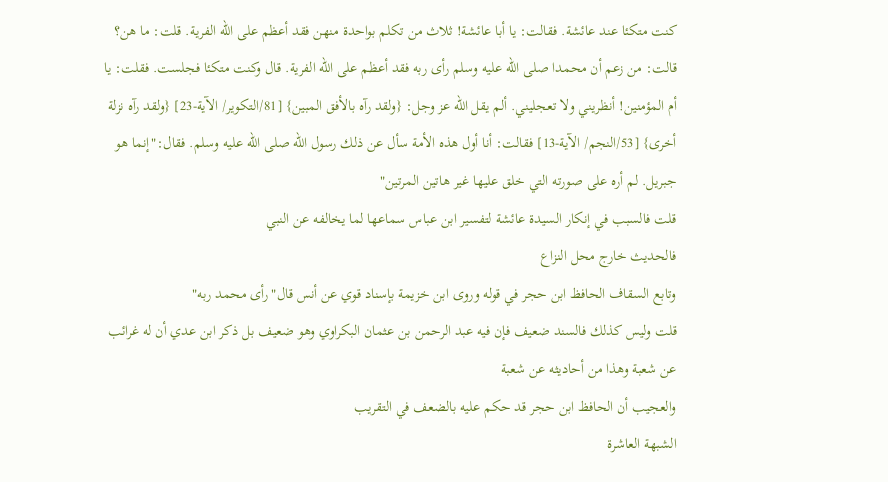كنت متكئا عند عائشة. فقالت: يا أبا عائشة! ثلاث من تكلم بواحدة منهن فقد أعظم على الله الفرية. قلت: ما هن؟ قالت: من زعم أن محمدا صلى الله عليه وسلم رأى ربه فقد أعظم على الله الفرية. قال وكنت متكئا فجلست. فقلت: يا أم المؤمنين! أنظريني ولا تعجليني. ألم يقل الله عز وجل: {ولقد رآه بالأفق المبين} [81/التكوير/ الآية-23] {ولقد رآه نزلة أخرى} [53/النجم/ الآية-13] فقالت: أنا أول هذه الأمة سأل عن ذلك رسول الله صلى الله عليه وسلم. فقال:"إنما هو جبريل. لم أره على صورته التي خلق عليها غير هاتين المرتين"
قلت فالسبب في إنكار السيدة عائشة لتفسير ابن عباس سماعها لما يخالفه عن النبي
فالحديث خارج محل النزاع
وتابع السقاف الحافظ ابن حجر في قوله وروى ابن خزيمة بإسناد قوي عن أنس قال"رأى محمد ربه"
قلت وليس كذلك فالسند ضعيف فإن فيه عبد الرحمن بن عثمان البكراوي وهو ضعيف بل ذكر ابن عدي أن له غرائب عن شعبة وهذا من أحاديثه عن شعبة
والعجيب أن الحافظ ابن حجر قد حكم عليه بالضعف في التقريب
الشبهة العاشرة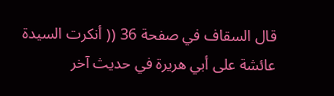قال السقاف في صفحة 36 (( أنكرت السيدة عائشة على أبي هريرة في حديث آخر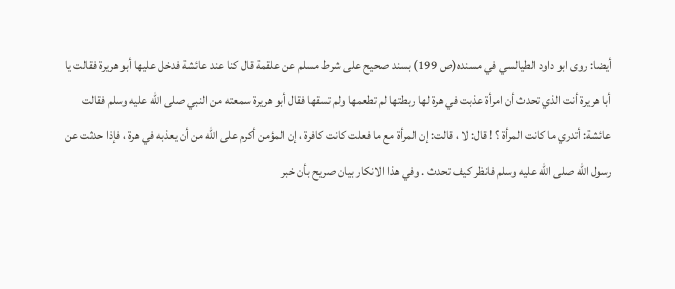أيضا: روى ابو داود الطيالسي في مسنده(ص 199) بسند صحيح على شرط مسلم عن علقمة قال كنا عند عائشة فدخل عليها أبو هريرة فقالت يا أبا هريرة أنت الذي تحدث أن امرأة عذبت في هرة لها ربطتها لم تطعمها ولم تسقها فقال أبو هريرة سمعته من النبي صلى الله عليه وسلم فقالت عائشة: أتدري ما كانت المرأة ؟ ! قال: لا ، قالت: إن المرأة مع ما فعلت كانت كافرة ، إن المؤمن أكرم على الله من أن يعذبه في هرة ، فإذا حدثت عن رسول الله صلى الله عليه وسلم فانظر كيف تحدث . وفي هذا الانكار بيان صريح بأن خبر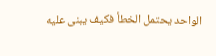الواحد يحتمل الخطأ فكيف يبنى عليه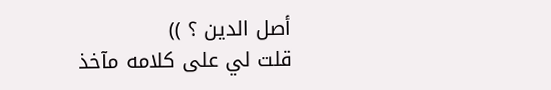أصل الدين ؟ ))
قلت لي على كلامه مآخذ